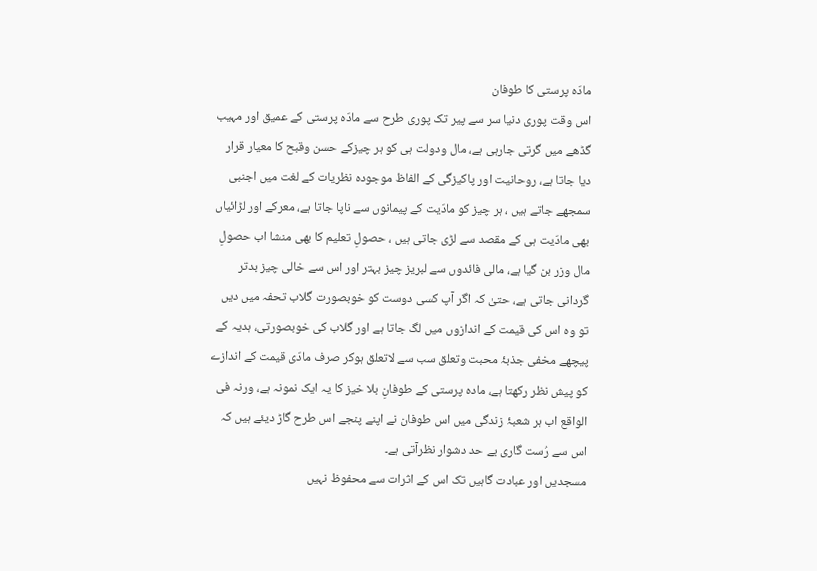مادّہ پرستی کا طوفان
اس وقت پوری دنیا سر سے پیر تک پوری طرح سے مادّہ پرستی کے عمیق اور مہیب گڈھے میں گرتی جارہی ہے، مال ودولت ہی کو ہر چیزکے حسن وقبح کا معیار قرار دیا جاتا ہے، روحانیت اور پاکیزگی کے الفاظ موجودہ نظریات کے لغت میں اجنبی سمجھے جاتے ہیں ، ہر چیز کو مادّیت کے پیمانوں سے ناپا جاتا ہے، معرکے اور لڑائیاں بھی مادّیت ہی کے مقصد سے لڑی جاتی ہیں ، حصولِ تعلیم کا بھی منشا اب حصولِ مال وزر بن گیا ہے، مالی فائدوں سے لبریز چیز بہتر اور اس سے خالی چیز بدتر گردانی جاتی ہے، حتیٰ کہ اگر آپ کسی دوست کو خوبصورت گلاب تحفہ میں دیں تو وہ اس کی قیمت کے اندازوں میں لگ جاتا ہے اور گلاب کی خوبصورتی، ہدیہ کے پیچھے مخفی جذبۂ محبت وتعلق سب سے لاتعلق ہوکر صرف مادّی قیمت کے اندازے کو پیش نظر رکھتا ہے، مادہ پرستی کے طوفانِ بلا خیز کا یہ ایک نمونہ ہے، ورنہ فی الواقع اب ہر شعبۂ زندگی میں اس طوفان نے اپنے پنجے اس طرح گاڑ دیئے ہیں کہ اس سے رُست گاری بے حد دشوار نظرآتی ہے۔
مسجدیں اور عبادت گاہیں تک اس کے اثرات سے محفوظ نہیں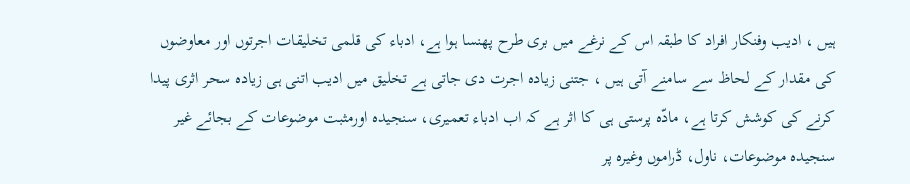ہیں ، ادیب وفنکار افراد کا طبقہ اس کے نرغے میں بری طرح پھنسا ہوا ہے، ادباء کی قلمی تخلیقات اجرتوں اور معاوضوں کی مقدار کے لحاظ سے سامنے آتی ہیں ، جتنی زیادہ اجرت دی جاتی ہے تخلیق میں ادیب اتنی ہی زیادہ سحر اثری پیدا کرنے کی کوشش کرتا ہے، مادّہ پرستی ہی کا اثر ہے کہ اب ادباء تعمیری، سنجیدہ اورمثبت موضوعات کے بجائے غیر سنجیدہ موضوعات، ناول، ڈراموں وغیرہ پر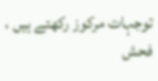توجہات مرکوز رکھتے ہیں ، فحش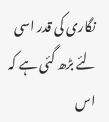نگاری کی قدر اسی لئے بڑھ گئی ہے کہ اس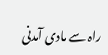راہ سے مادی آمدنی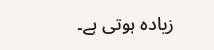زیادہ ہوتی ہے۔